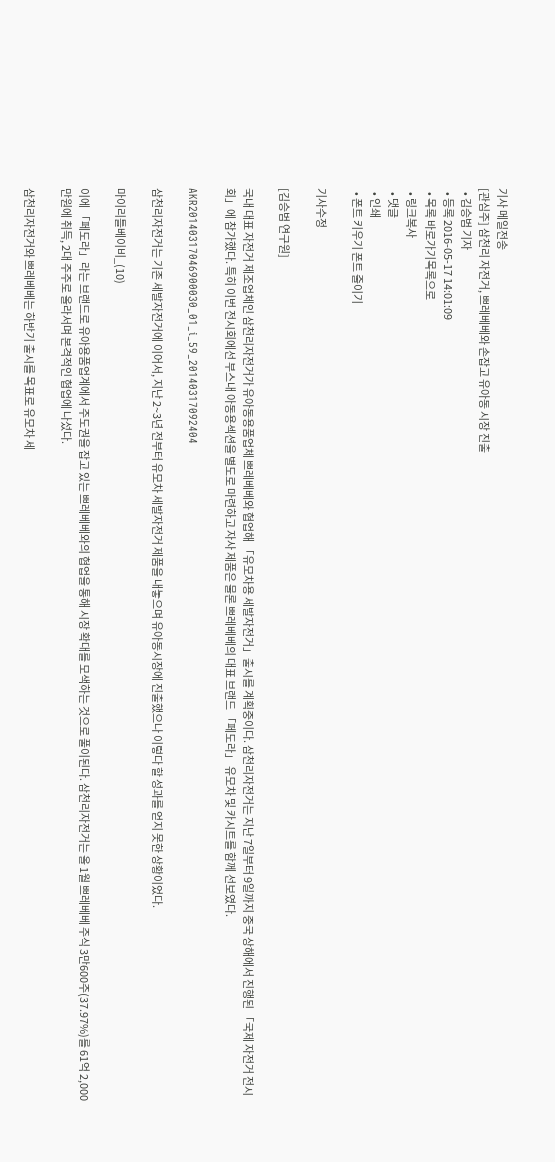기사 메일전송
[관심주] 삼천리 자전거, 쁘레베베와 손잡고 유아동 시장 진출
  • 김승범 기자
  • 등록 2016-05-17 14:01:09
  • 목록 바로가기목록으로
  • 링크복사
  • 댓글
  • 인쇄
  • 폰트 키우기 폰트 줄이기

기사수정

[김승범 연구원]

국내 대표 자전거 제조업체인 삼천리자전거가 유아동용품업체 쁘레베베와 협업해 「유모차용 세발자전거」출시를 계획중이다. 삼천리자전거는 지난 7일부터 9일까지 중국 상해에서 진행된 「국제 자전거 전시회」에 참가했다. 특히 이번 전시회에선 부스내 아동용섹션을 별도로 마련하고 자사 제품은 물론 쁘레베베의 대표 브랜드 「페도라」 유모차 및 카시트를 함께 선보였다.

AKR20140317046900030_01_i_59_20140317092404

삼천리자전거는 기존 세발자전거에 이어서, 지난 2~3년 전부터 유모차 세발자전거 제품을 내놓으며 유아동시장에 진출했으나 이렇다 할 성과를 얻지 못한 상황이었다.

마이리틀베이비_(10)

이에 「페도라」라는 브랜드로 유아용품업계에서 주도권을 잡고 있는 쁘레베베와의 협업을 통해 시장 확대를 모색하는 것으로 풀이된다. 삼천리자전거는 올 1월 쁘레베베 주식 3만600주(37.97%)를 61억 2,000만원에 취득, 2대 주주로 올라서며 본격적인 협업에 나섰다.

삼천리자전거와 쁘레베베는 하반기 출시를 목표로 유모차 세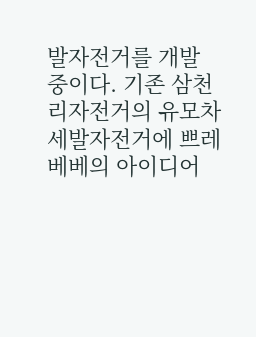발자전거를 개발 중이다. 기존 삼천리자전거의 유모차 세발자전거에 쁘레베베의 아이디어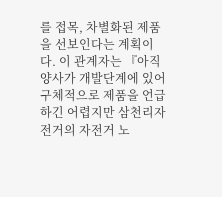를 접목, 차별화된 제품을 선보인다는 계획이다. 이 관계자는 『아직 양사가 개발단계에 있어 구체적으로 제품을 언급하긴 어렵지만 삼천리자전거의 자전거 노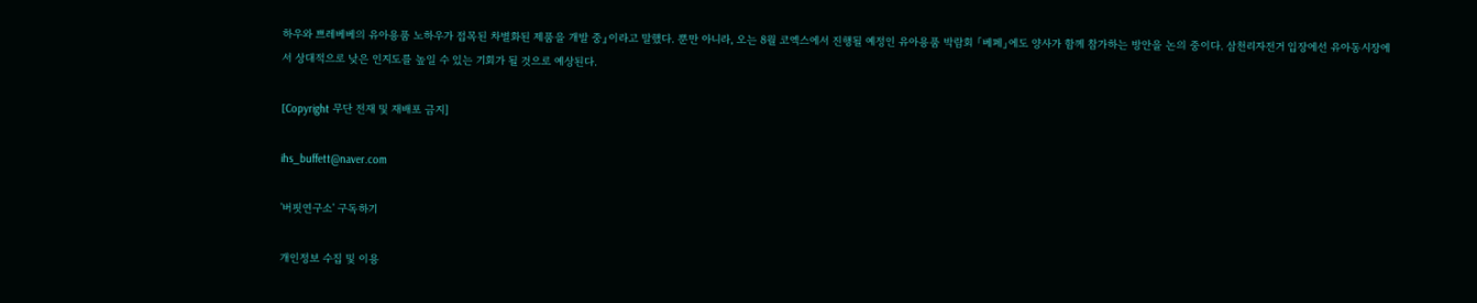하우와 쁘레베베의 유아용품 노하우가 접목된 차별화된 제품을 개발 중』이라고 말했다. 뿐만 아니라, 오는 8월 코엑스에서 진행될 예정인 유아용품 박람회 「베페」에도 양사가 함께 참가하는 방안을 논의 중이다. 삼천리자전거 입장에선 유아동시장에서 상대적으로 낮은 인지도를 높일 수 있는 기회가 될 것으로 예상된다.

[Copyright 무단 전재 및 재배포 금지]

ihs_buffett@naver.com

'버핏연구소' 구독하기

개인정보 수집 및 이용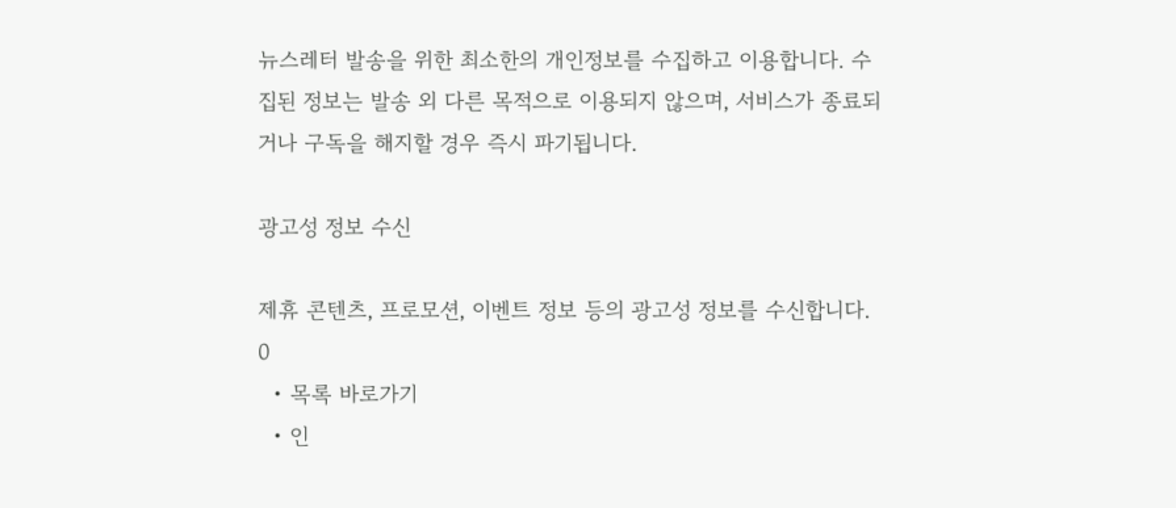뉴스레터 발송을 위한 최소한의 개인정보를 수집하고 이용합니다. 수집된 정보는 발송 외 다른 목적으로 이용되지 않으며, 서비스가 종료되거나 구독을 해지할 경우 즉시 파기됩니다.

광고성 정보 수신

제휴 콘텐츠, 프로모션, 이벤트 정보 등의 광고성 정보를 수신합니다.
0
  • 목록 바로가기
  • 인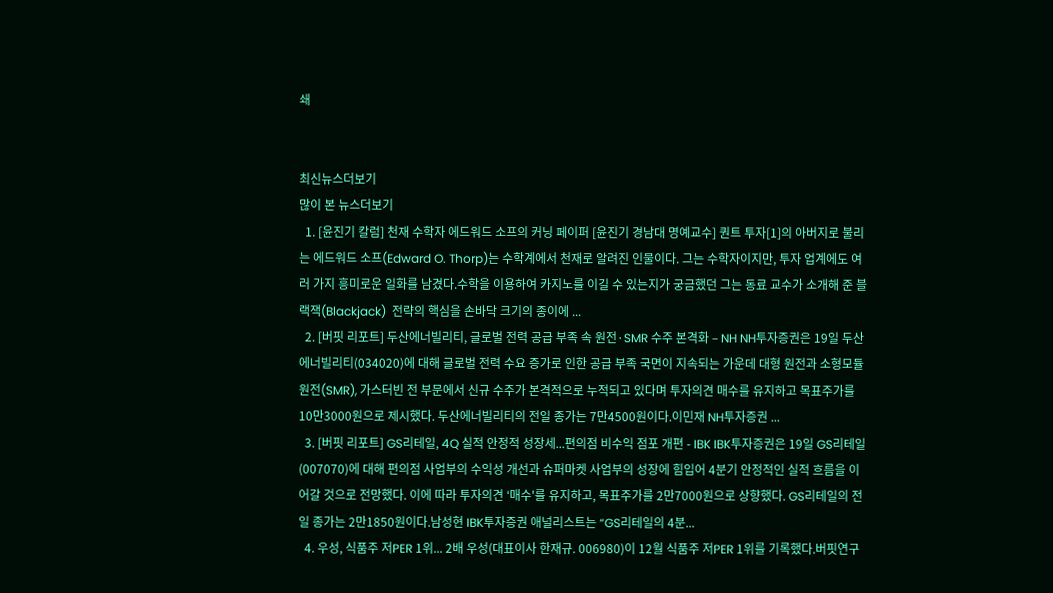쇄


최신뉴스더보기
많이 본 뉴스더보기
  1. [윤진기 칼럼] 천재 수학자 에드워드 소프의 커닝 페이퍼 [윤진기 경남대 명예교수] 퀀트 투자[1]의 아버지로 불리는 에드워드 소프(Edward O. Thorp)는 수학계에서 천재로 알려진 인물이다. 그는 수학자이지만, 투자 업계에도 여러 가지 흥미로운 일화를 남겼다.수학을 이용하여 카지노를 이길 수 있는지가 궁금했던 그는 동료 교수가 소개해 준 블랙잭(Blackjack)  전략의 핵심을 손바닥 크기의 종이에 ...
  2. [버핏 리포트] 두산에너빌리티, 글로벌 전력 공급 부족 속 원전·SMR 수주 본격화 – NH NH투자증권은 19일 두산에너빌리티(034020)에 대해 글로벌 전력 수요 증가로 인한 공급 부족 국면이 지속되는 가운데 대형 원전과 소형모듈원전(SMR), 가스터빈 전 부문에서 신규 수주가 본격적으로 누적되고 있다며 투자의견 매수를 유지하고 목표주가를 10만3000원으로 제시했다. 두산에너빌리티의 전일 종가는 7만4500원이다.이민재 NH투자증권 ...
  3. [버핏 리포트] GS리테일, 4Q 실적 안정적 성장세...편의점 비수익 점포 개편 - IBK IBK투자증권은 19일 GS리테일(007070)에 대해 편의점 사업부의 수익성 개선과 슈퍼마켓 사업부의 성장에 힘입어 4분기 안정적인 실적 흐름을 이어갈 것으로 전망했다. 이에 따라 투자의견 ‘매수'를 유지하고, 목표주가를 2만7000원으로 상향했다. GS리테일의 전일 종가는 2만1850원이다.남성현 IBK투자증권 애널리스트는 “GS리테일의 4분...
  4. 우성, 식품주 저PER 1위... 2배 우성(대표이사 한재규. 006980)이 12월 식품주 저PER 1위를 기록했다.버핏연구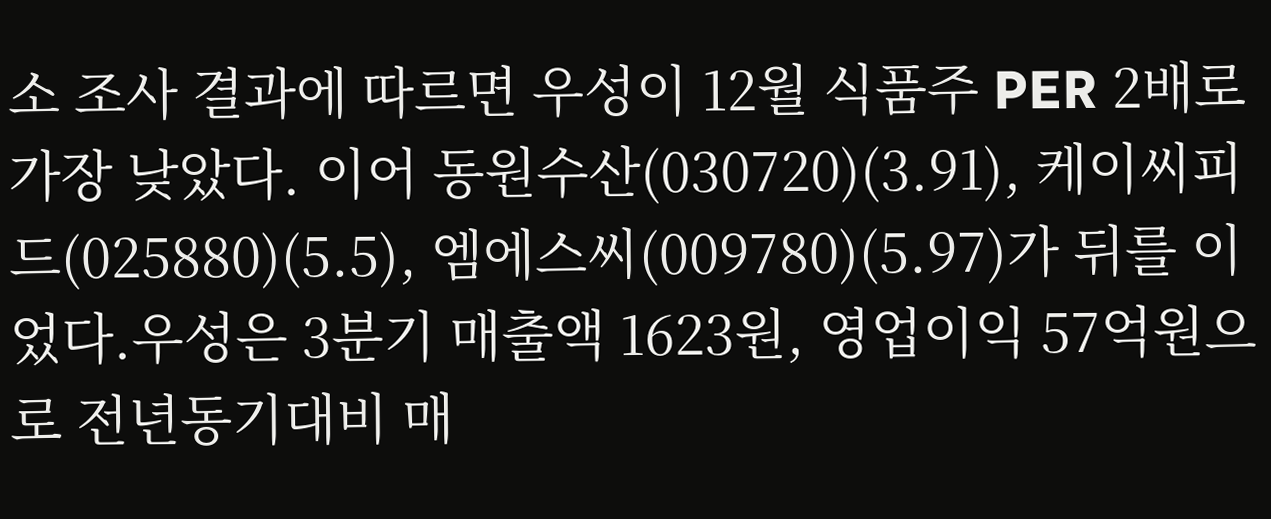소 조사 결과에 따르면 우성이 12월 식품주 PER 2배로 가장 낮았다. 이어 동원수산(030720)(3.91), 케이씨피드(025880)(5.5), 엠에스씨(009780)(5.97)가 뒤를 이었다.우성은 3분기 매출액 1623원, 영업이익 57억원으로 전년동기대비 매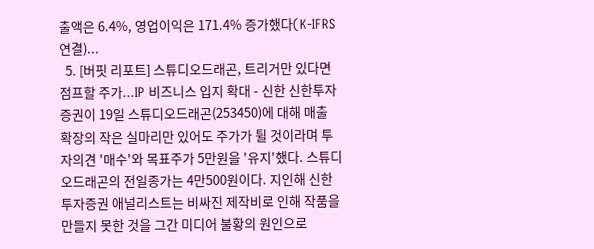출액은 6.4%, 영업이익은 171.4% 증가했다(K-IFRS 연결)...
  5. [버핏 리포트] 스튜디오드래곤, 트리거만 있다면 점프할 주가...IP 비즈니스 입지 확대 - 신한 신한투자증권이 19일 스튜디오드래곤(253450)에 대해 매출 확장의 작은 실마리만 있어도 주가가 튈 것이라며 투자의견 '매수'와 목표주가 5만원을 '유지'했다. 스튜디오드래곤의 전일종가는 4만500원이다. 지인해 신한투자증권 애널리스트는 비싸진 제작비로 인해 작품을 만들지 못한 것을 그간 미디어 불황의 원인으로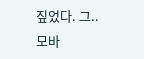짚었다. 그..
모바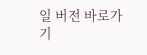일 버전 바로가기